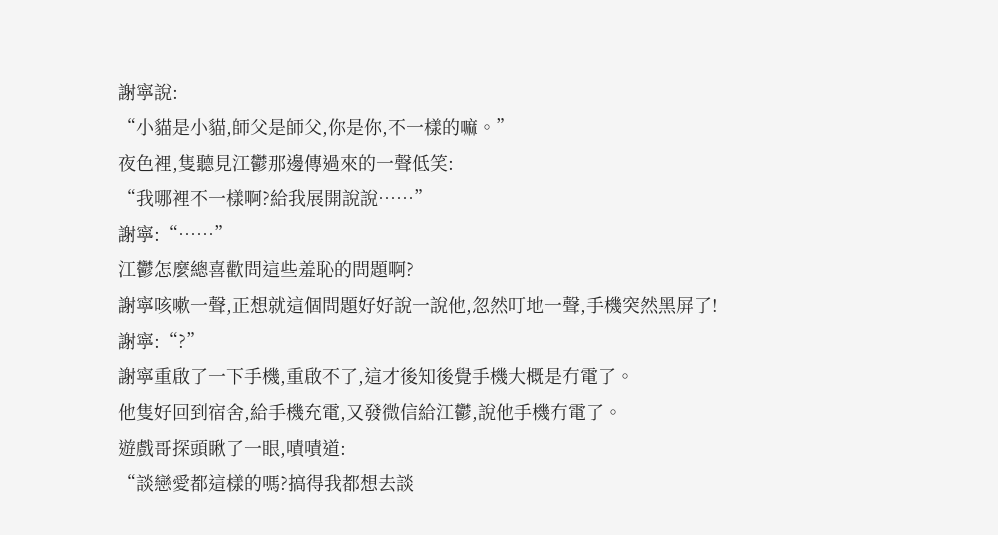謝寧說:
“小貓是小貓,師父是師父,你是你,不一樣的嘛。”
夜色裡,隻聽見江鬱那邊傳過來的一聲低笑:
“我哪裡不一樣啊?給我展開說說……”
謝寧:“……”
江鬱怎麼總喜歡問這些羞恥的問題啊?
謝寧咳嗽一聲,正想就這個問題好好說一說他,忽然叮地一聲,手機突然黑屏了!
謝寧:“?”
謝寧重啟了一下手機,重啟不了,這才後知後覺手機大概是冇電了。
他隻好回到宿舍,給手機充電,又發微信給江鬱,說他手機冇電了。
遊戲哥探頭瞅了一眼,嘖嘖道:
“談戀愛都這樣的嗎?搞得我都想去談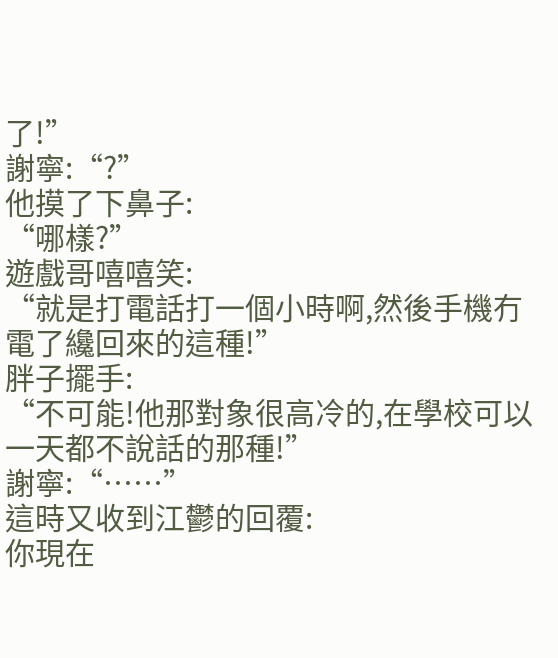了!”
謝寧:“?”
他摸了下鼻子:
“哪樣?”
遊戲哥嘻嘻笑:
“就是打電話打一個小時啊,然後手機冇電了纔回來的這種!”
胖子擺手:
“不可能!他那對象很高冷的,在學校可以一天都不說話的那種!”
謝寧:“……”
這時又收到江鬱的回覆:
你現在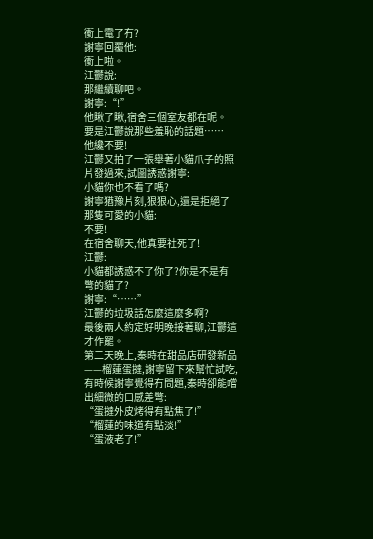衝上電了冇?
謝寧回覆他:
衝上啦。
江鬱說:
那繼續聊吧。
謝寧:“!”
他瞅了瞅,宿舍三個室友都在呢。
要是江鬱說那些羞恥的話題……
他纔不要!
江鬱又拍了一張舉著小貓爪子的照片發過來,試圖誘惑謝寧:
小貓你也不看了嗎?
謝寧猶豫片刻,狠狠心,還是拒絕了那隻可愛的小貓:
不要!
在宿舍聊天,他真要社死了!
江鬱:
小貓都誘惑不了你了?你是不是有彆的貓了?
謝寧:“……”
江鬱的垃圾話怎麼這麼多啊?
最後兩人約定好明晚接著聊,江鬱這才作罷。
第二天晚上,秦時在甜品店研發新品——榴蓮蛋撻,謝寧留下來幫忙試吃,有時候謝寧覺得冇問題,秦時卻能嚐出細微的口感差彆:
“蛋撻外皮烤得有點焦了!”
“榴蓮的味道有點淡!”
“蛋液老了!”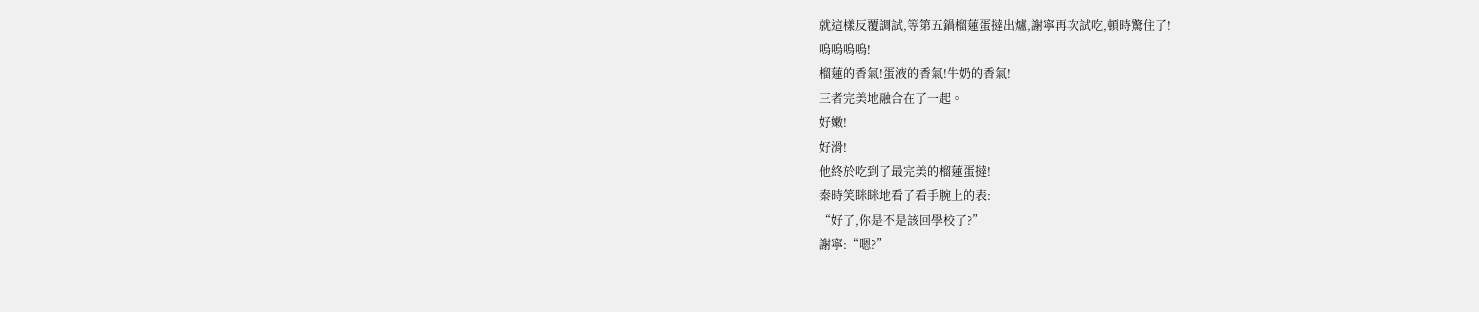就這樣反覆調試,等第五鍋榴蓮蛋撻出爐,謝寧再次試吃,頓時驚住了!
嗚嗚嗚嗚!
榴蓮的香氣!蛋液的香氣!牛奶的香氣!
三者完美地融合在了一起。
好嫩!
好滑!
他終於吃到了最完美的榴蓮蛋撻!
秦時笑眯眯地看了看手腕上的表:
“好了,你是不是該回學校了?”
謝寧:“嗯?”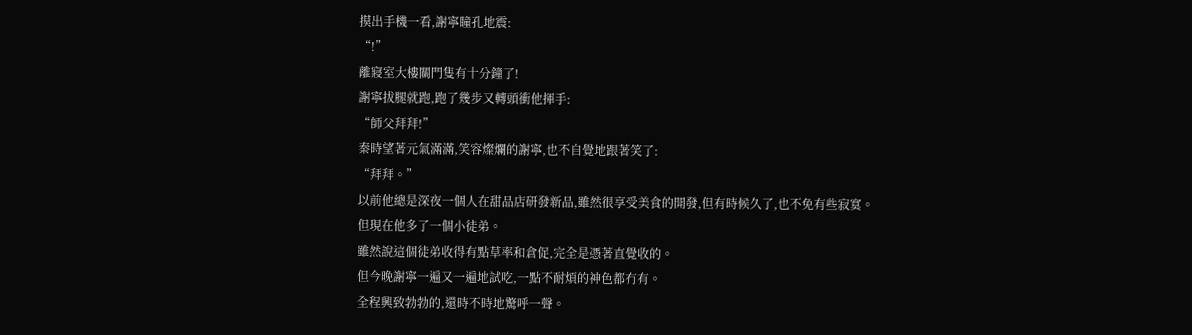摸出手機一看,謝寧瞳孔地震:
“!”
離寢室大樓關門隻有十分鐘了!
謝寧拔腿就跑,跑了幾步又轉頭衝他揮手:
“師父拜拜!”
秦時望著元氣滿滿,笑容燦爛的謝寧,也不自覺地跟著笑了:
“拜拜。”
以前他總是深夜一個人在甜品店研發新品,雖然很享受美食的開發,但有時候久了,也不免有些寂寞。
但現在他多了一個小徒弟。
雖然說這個徒弟收得有點草率和倉促,完全是憑著直覺收的。
但今晚謝寧一遍又一遍地試吃,一點不耐煩的神色都冇有。
全程興致勃勃的,還時不時地驚呼一聲。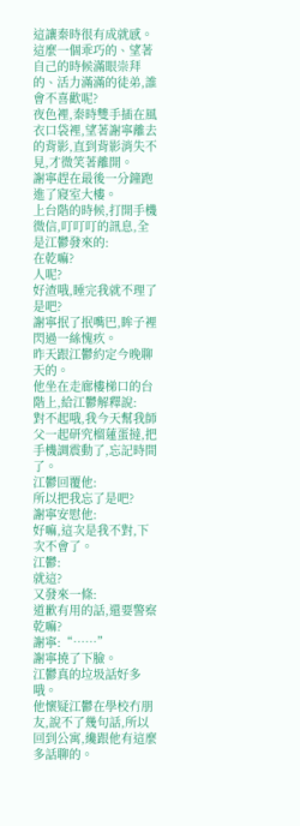這讓秦時很有成就感。
這麼一個乖巧的、望著自己的時候滿眼崇拜的、活力滿滿的徒弟,誰會不喜歡呢?
夜色裡,秦時雙手插在風衣口袋裡,望著謝寧離去的背影,直到背影消失不見,才微笑著離開。
謝寧趕在最後一分鐘跑進了寢室大樓。
上台階的時候,打開手機微信,叮叮叮的訊息,全是江鬱發來的:
在乾嘛?
人呢?
好渣哦,睡完我就不理了是吧?
謝寧抿了抿嘴巴,眸子裡閃過一絲愧疚。
昨天跟江鬱約定今晚聊天的。
他坐在走廊樓梯口的台階上,給江鬱解釋說:
對不起哦,我今天幫我師父一起研究榴蓮蛋撻,把手機調震動了,忘記時間了。
江鬱回覆他:
所以把我忘了是吧?
謝寧安慰他:
好嘛,這次是我不對,下次不會了。
江鬱:
就這?
又發來一條:
道歉有用的話,還要警察乾嘛?
謝寧:“……”
謝寧撓了下臉。
江鬱真的垃圾話好多哦。
他懷疑江鬱在學校冇朋友,說不了幾句話,所以回到公寓,纔跟他有這麼多話聊的。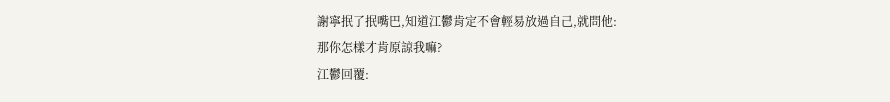謝寧抿了抿嘴巴,知道江鬱肯定不會輕易放過自己,就問他:
那你怎樣才肯原諒我嘛?
江鬱回覆: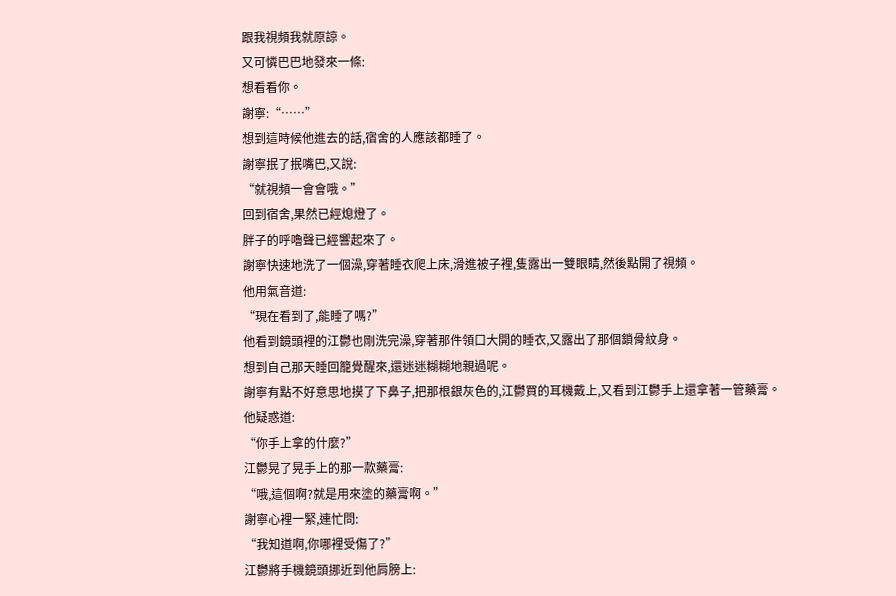跟我視頻我就原諒。
又可憐巴巴地發來一條:
想看看你。
謝寧:“……”
想到這時候他進去的話,宿舍的人應該都睡了。
謝寧抿了抿嘴巴,又說:
“就視頻一會會哦。”
回到宿舍,果然已經熄燈了。
胖子的呼嚕聲已經響起來了。
謝寧快速地洗了一個澡,穿著睡衣爬上床,滑進被子裡,隻露出一雙眼睛,然後點開了視頻。
他用氣音道:
“現在看到了,能睡了嗎?”
他看到鏡頭裡的江鬱也剛洗完澡,穿著那件領口大開的睡衣,又露出了那個鎖骨紋身。
想到自己那天睡回籠覺醒來,還迷迷糊糊地親過呢。
謝寧有點不好意思地摸了下鼻子,把那根銀灰色的,江鬱買的耳機戴上,又看到江鬱手上還拿著一管藥膏。
他疑惑道:
“你手上拿的什麼?”
江鬱晃了晃手上的那一款藥膏:
“哦,這個啊?就是用來塗的藥膏啊。”
謝寧心裡一緊,連忙問:
“我知道啊,你哪裡受傷了?”
江鬱將手機鏡頭挪近到他肩膀上: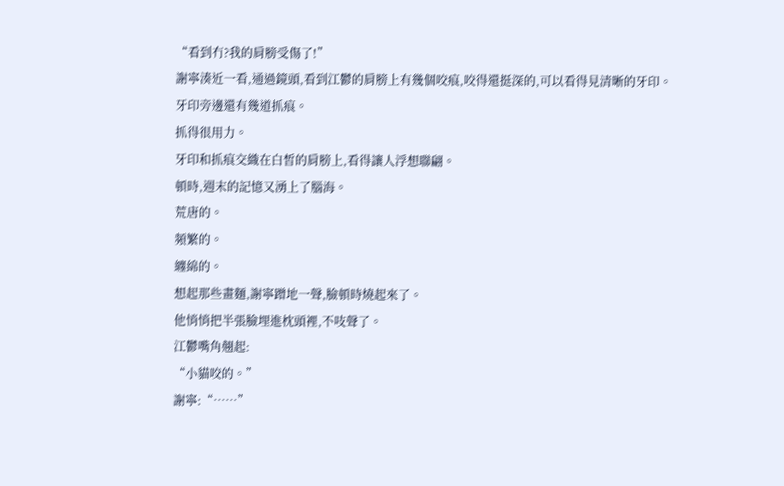“看到冇?我的肩膀受傷了!”
謝寧湊近一看,通過鏡頭,看到江鬱的肩膀上有幾個咬痕,咬得還挺深的,可以看得見清晰的牙印。
牙印旁邊還有幾道抓痕。
抓得很用力。
牙印和抓痕交織在白皙的肩膀上,看得讓人浮想聯翩。
頓時,週末的記憶又湧上了腦海。
荒唐的。
頻繁的。
纏綿的。
想起那些畫麵,謝寧蹭地一聲,臉頓時燒起來了。
他悄悄把半張臉埋進枕頭裡,不吱聲了。
江鬱嘴角翹起:
“小貓咬的。”
謝寧:“……”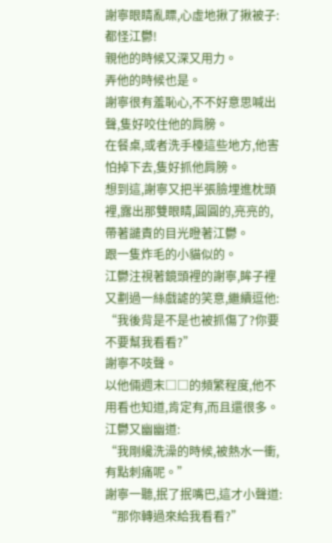謝寧眼睛亂瞟,心虛地揪了揪被子:
都怪江鬱!
親他的時候又深又用力。
弄他的時候也是。
謝寧很有羞恥心,不不好意思喊出聲,隻好咬住他的肩膀。
在餐桌,或者洗手檯這些地方,他害怕掉下去,隻好抓他肩膀。
想到這,謝寧又把半張臉埋進枕頭裡,露出那雙眼睛,圓圓的,亮亮的,帶著譴責的目光瞪著江鬱。
跟一隻炸毛的小貓似的。
江鬱注視著鏡頭裡的謝寧,眸子裡又劃過一絲戲謔的笑意,繼續逗他:
“我後背是不是也被抓傷了?你要不要幫我看看?”
謝寧不吱聲。
以他倆週末□□的頻繁程度,他不用看也知道,肯定有,而且還很多。
江鬱又幽幽道:
“我剛纔洗澡的時候,被熱水一衝,有點刺痛呢。”
謝寧一聽,抿了抿嘴巴,這才小聲道:
“那你轉過來給我看看?”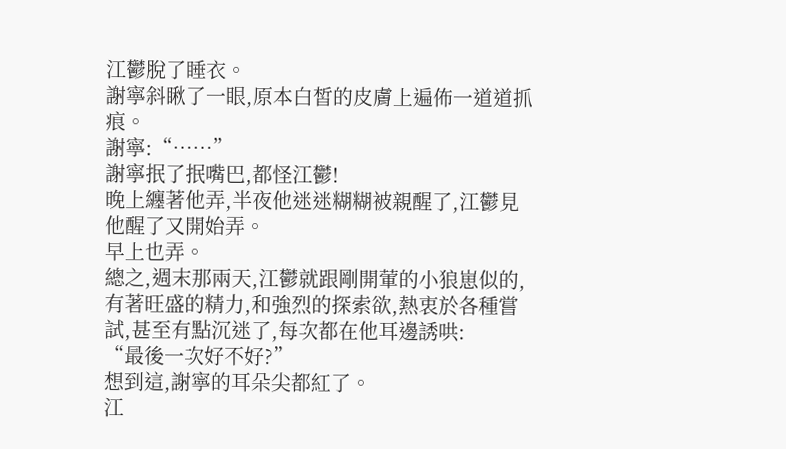江鬱脫了睡衣。
謝寧斜瞅了一眼,原本白皙的皮膚上遍佈一道道抓痕。
謝寧:“……”
謝寧抿了抿嘴巴,都怪江鬱!
晚上纏著他弄,半夜他迷迷糊糊被親醒了,江鬱見他醒了又開始弄。
早上也弄。
總之,週末那兩天,江鬱就跟剛開葷的小狼崽似的,有著旺盛的精力,和強烈的探索欲,熱衷於各種嘗試,甚至有點沉迷了,每次都在他耳邊誘哄:
“最後一次好不好?”
想到這,謝寧的耳朵尖都紅了。
江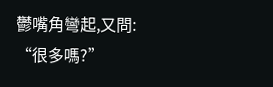鬱嘴角彎起,又問:
“很多嗎?”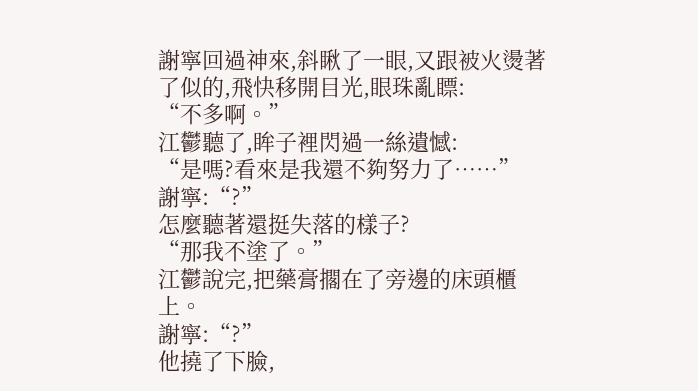謝寧回過神來,斜瞅了一眼,又跟被火燙著了似的,飛快移開目光,眼珠亂瞟:
“不多啊。”
江鬱聽了,眸子裡閃過一絲遺憾:
“是嗎?看來是我還不夠努力了……”
謝寧:“?”
怎麼聽著還挺失落的樣子?
“那我不塗了。”
江鬱說完,把藥膏擱在了旁邊的床頭櫃上。
謝寧:“?”
他撓了下臉,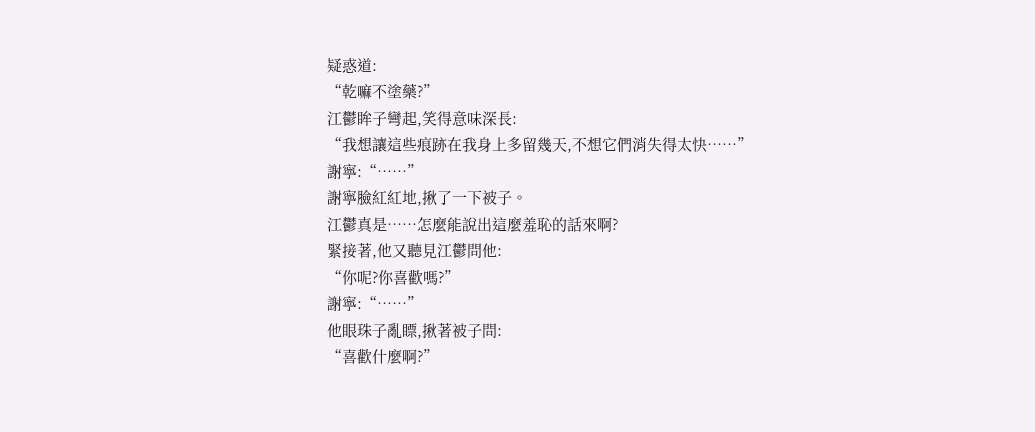疑惑道:
“乾嘛不塗藥?”
江鬱眸子彎起,笑得意味深長:
“我想讓這些痕跡在我身上多留幾天,不想它們消失得太快……”
謝寧:“……”
謝寧臉紅紅地,揪了一下被子。
江鬱真是……怎麼能說出這麼羞恥的話來啊?
緊接著,他又聽見江鬱問他:
“你呢?你喜歡嗎?”
謝寧:“……”
他眼珠子亂瞟,揪著被子問:
“喜歡什麼啊?”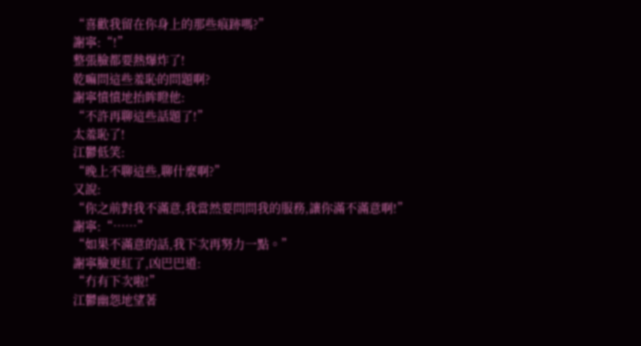“喜歡我留在你身上的那些痕跡嗎?”
謝寧:“!”
整張臉都要熱爆炸了!
乾嘛問這些羞恥的問題啊?
謝寧憤憤地抬眸瞪他:
“不許再聊這些話題了!”
太羞恥了!
江鬱低笑:
“晚上不聊這些,聊什麼啊?”
又說:
“你之前對我不滿意,我當然要問問我的服務,讓你滿不滿意啊!”
謝寧:“……”
“如果不滿意的話,我下次再努力一點。”
謝寧臉更紅了,凶巴巴道:
“冇有下次啦!”
江鬱幽怨地望著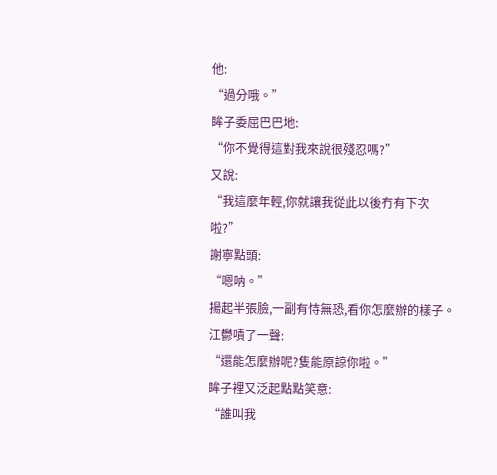他:
“過分哦。”
眸子委屈巴巴地:
“你不覺得這對我來說很殘忍嗎?”
又說:
“我這麼年輕,你就讓我從此以後冇有下次啦?”
謝寧點頭:
“嗯呐。”
揚起半張臉,一副有恃無恐,看你怎麼辦的樣子。
江鬱嘖了一聲:
“還能怎麼辦呢?隻能原諒你啦。”
眸子裡又泛起點點笑意:
“誰叫我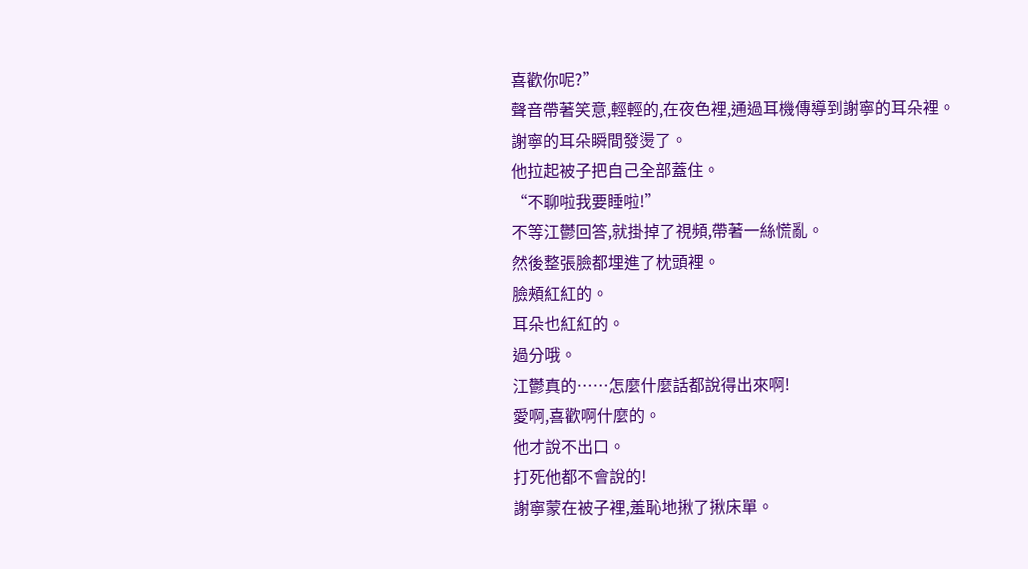喜歡你呢?”
聲音帶著笑意,輕輕的,在夜色裡,通過耳機傳導到謝寧的耳朵裡。
謝寧的耳朵瞬間發燙了。
他拉起被子把自己全部蓋住。
“不聊啦我要睡啦!”
不等江鬱回答,就掛掉了視頻,帶著一絲慌亂。
然後整張臉都埋進了枕頭裡。
臉頰紅紅的。
耳朵也紅紅的。
過分哦。
江鬱真的……怎麼什麼話都說得出來啊!
愛啊,喜歡啊什麼的。
他才說不出口。
打死他都不會說的!
謝寧蒙在被子裡,羞恥地揪了揪床單。